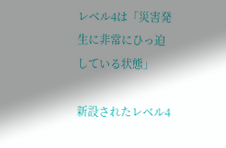レベル4は「災害発生に非常にひっ迫している状態」

新設されたレベル4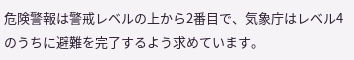危険警報は警戒レベルの上から2番目で、気象庁はレベル4のうちに避難を完了するよう求めています。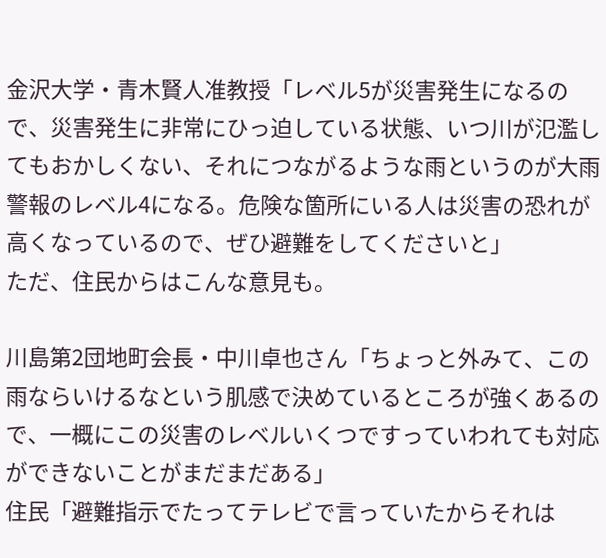金沢大学・青木賢人准教授「レベル5が災害発生になるので、災害発生に非常にひっ迫している状態、いつ川が氾濫してもおかしくない、それにつながるような雨というのが大雨警報のレベル4になる。危険な箇所にいる人は災害の恐れが高くなっているので、ぜひ避難をしてくださいと」
ただ、住民からはこんな意見も。

川島第2団地町会長・中川卓也さん「ちょっと外みて、この雨ならいけるなという肌感で決めているところが強くあるので、一概にこの災害のレベルいくつですっていわれても対応ができないことがまだまだある」
住民「避難指示でたってテレビで言っていたからそれは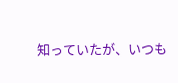知っていたが、いつも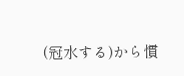(冠水する)から慣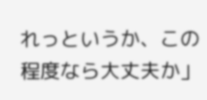れっというか、この程度なら大丈夫か」